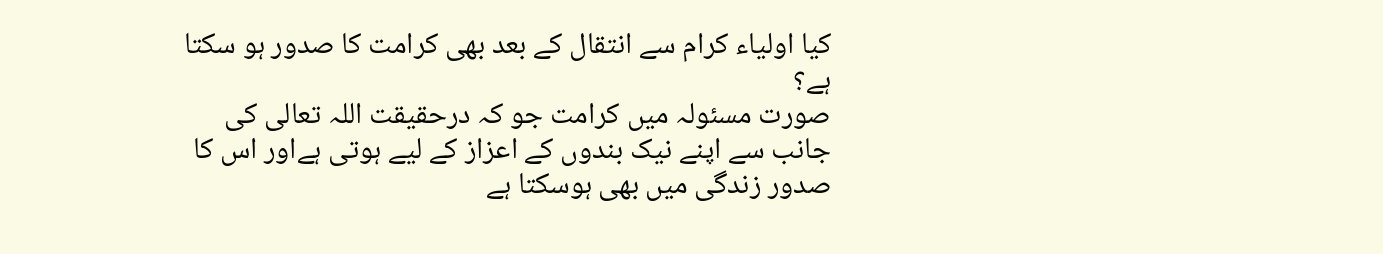کیا اولیاء کرام سے انتقال کے بعد بھی کرامت کا صدور ہو سکتا ہے؟
صورت مسئولہ میں کرامت جو کہ درحقیقت اللہ تعالی کی جانب سے اپنے نیک بندوں کے اعزاز کے لیے ہوتی ہےاور اس کا صدور زندگی میں بھی ہوسکتا ہے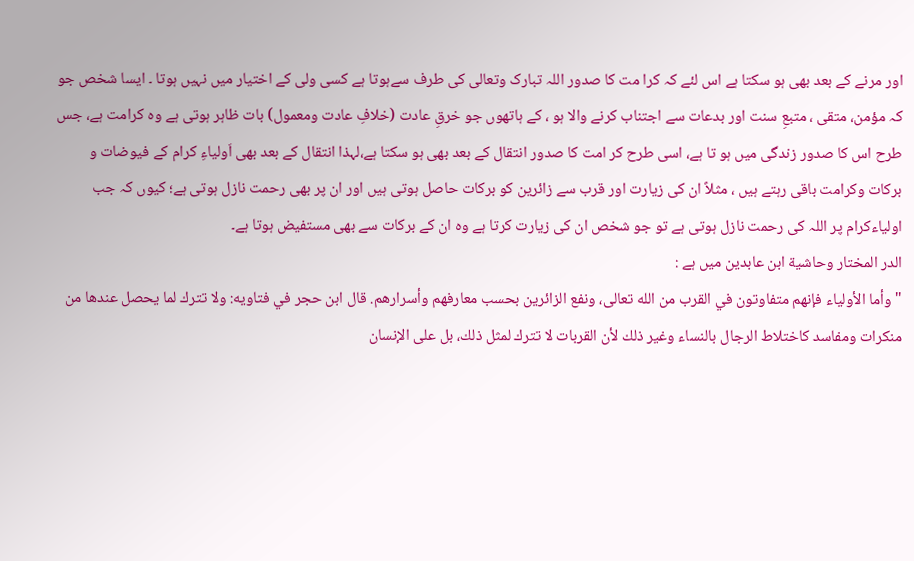اور مرنے کے بعد بھی ہو سکتا ہے اس لئے کہ کرا مت کا صدور اللہ تبارک وتعالی کی طرف سےہوتا ہے کسی ولی کے اختیار میں نہیں ہوتا ۔ ایسا شخص جو کہ مؤمن، متقی ، متبعِ سنت اور بدعات سے اجتناب کرنے والا ہو ، کے ہاتھوں جو خرقِ عادت (خلافِ عادت ومعمول) بات ظاہر ہوتی ہے وہ کرامت ہے، جس طرح اس کا صدور زندگی میں ہو تا ہے، اسی طرح کر امت کا صدور انتقال کے بعد بھی ہو سکتا ہے،لہذا انتقال کے بعد بھی اَولیاءِ کرام کے فیوضات و برکات وکرامت باقی رہتے ہیں ، مثلاً ان کی زیارت اور قرب سے زائرین کو برکات حاصل ہوتی ہیں اور ان پر بھی رحمت نازل ہوتی ہے؛ کیوں کہ جب اولیاءکرام پر اللہ کی رحمت نازل ہوتی ہے تو جو شخص ان کی زیارت کرتا ہے وہ ان کے برکات سے بھی مستفیض ہوتا ہے۔
الدر المختار وحاشية ابن عابدين میں ہے :
"وأما الأولياء فإنهم متفاوتون في القرب من الله تعالى، ونفع الزائرين بحسب معارفهم وأسرارهم. قال ابن حجر في فتاويه: ولا تترك لما يحصل عندها من منكرات ومفاسد كاختلاط الرجال بالنساء وغير ذلك لأن القربات لا تترك لمثل ذلك، بل على الإنسان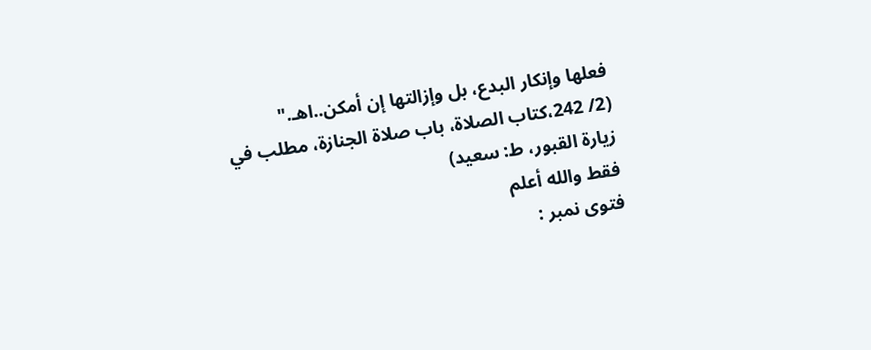فعلها وإنكار البدع، بل وإزالتها إن أمكن..اهـ."
(2/ 242،كتاب الصلاة، باب صلاة الجنازة، مطلب في زيارة القبور، ط: سعيد)
فقط والله أعلم
فتوی نمبر :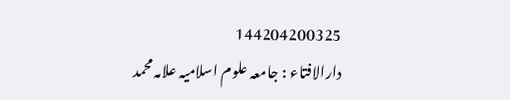144204200325
دارالافتاء : جامعہ علوم اسلامیہ علامہ محمد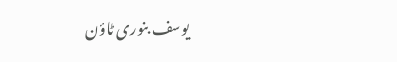یوسف بنوری ٹاؤن